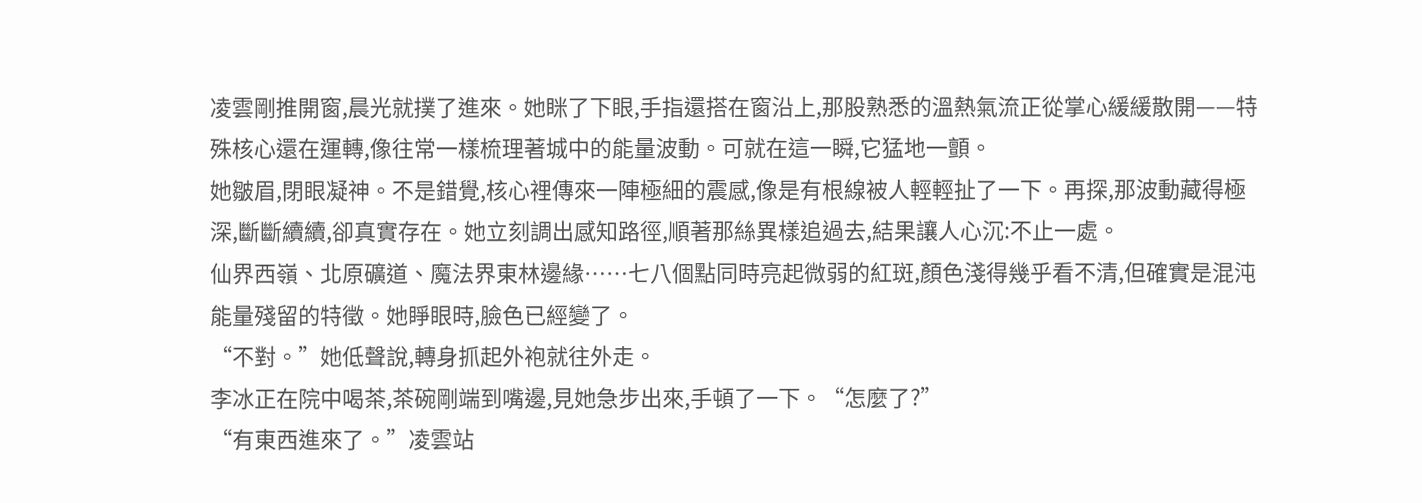凌雲剛推開窗,晨光就撲了進來。她眯了下眼,手指還搭在窗沿上,那股熟悉的溫熱氣流正從掌心緩緩散開——特殊核心還在運轉,像往常一樣梳理著城中的能量波動。可就在這一瞬,它猛地一顫。
她皺眉,閉眼凝神。不是錯覺,核心裡傳來一陣極細的震感,像是有根線被人輕輕扯了一下。再探,那波動藏得極深,斷斷續續,卻真實存在。她立刻調出感知路徑,順著那絲異樣追過去,結果讓人心沉:不止一處。
仙界西嶺、北原礦道、魔法界東林邊緣……七八個點同時亮起微弱的紅斑,顏色淺得幾乎看不清,但確實是混沌能量殘留的特徵。她睜眼時,臉色已經變了。
“不對。”她低聲說,轉身抓起外袍就往外走。
李冰正在院中喝茶,茶碗剛端到嘴邊,見她急步出來,手頓了一下。“怎麼了?”
“有東西進來了。”凌雲站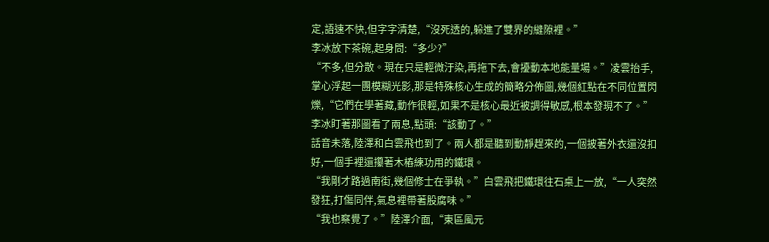定,語速不快,但字字清楚,“沒死透的,躲進了雙界的縫隙裡。”
李冰放下茶碗,起身問:“多少?”
“不多,但分散。現在只是輕微汙染,再拖下去,會擾動本地能量場。”凌雲抬手,掌心浮起一團模糊光影,那是特殊核心生成的簡略分佈圖,幾個紅點在不同位置閃爍,“它們在學著藏,動作很輕,如果不是核心最近被調得敏感,根本發現不了。”
李冰盯著那圖看了兩息,點頭:“該動了。”
話音未落,陸澤和白雲飛也到了。兩人都是聽到動靜趕來的,一個披著外衣還沒扣好,一個手裡還攥著木樁練功用的鐵環。
“我剛才路過南街,幾個修士在爭執。”白雲飛把鐵環往石桌上一放,“一人突然發狂,打傷同伴,氣息裡帶著股腐味。”
“我也察覺了。”陸澤介面,“東區風元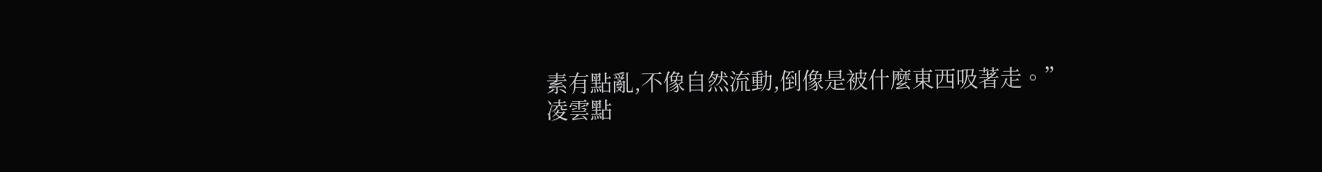素有點亂,不像自然流動,倒像是被什麼東西吸著走。”
凌雲點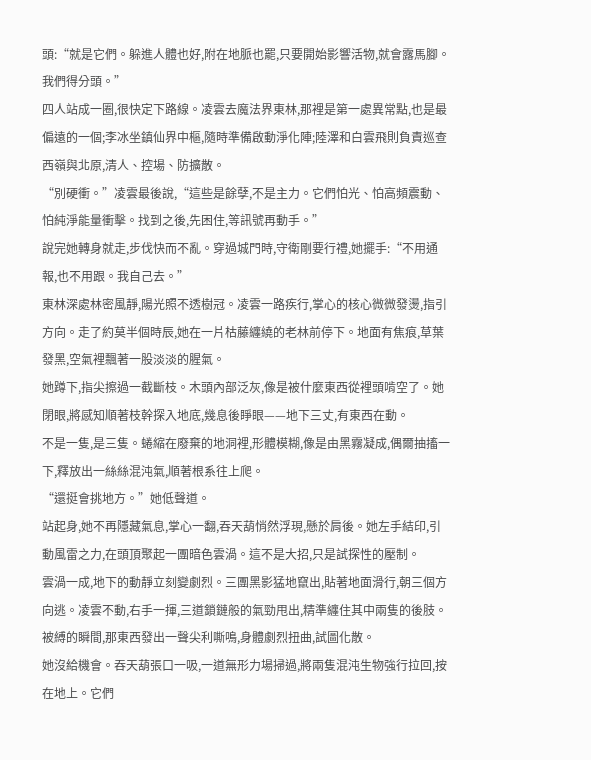頭:“就是它們。躲進人體也好,附在地脈也罷,只要開始影響活物,就會露馬腳。我們得分頭。”
四人站成一圈,很快定下路線。凌雲去魔法界東林,那裡是第一處異常點,也是最偏遠的一個;李冰坐鎮仙界中樞,隨時準備啟動淨化陣;陸澤和白雲飛則負責巡查西嶺與北原,清人、控場、防擴散。
“別硬衝。”凌雲最後說,“這些是餘孽,不是主力。它們怕光、怕高頻震動、怕純淨能量衝擊。找到之後,先困住,等訊號再動手。”
說完她轉身就走,步伐快而不亂。穿過城門時,守衛剛要行禮,她擺手:“不用通報,也不用跟。我自己去。”
東林深處林密風靜,陽光照不透樹冠。凌雲一路疾行,掌心的核心微微發燙,指引方向。走了約莫半個時辰,她在一片枯藤纏繞的老林前停下。地面有焦痕,草葉發黑,空氣裡飄著一股淡淡的腥氣。
她蹲下,指尖擦過一截斷枝。木頭內部泛灰,像是被什麼東西從裡頭啃空了。她閉眼,將感知順著枝幹探入地底,幾息後睜眼——地下三丈,有東西在動。
不是一隻,是三隻。蜷縮在廢棄的地洞裡,形體模糊,像是由黑霧凝成,偶爾抽搐一下,釋放出一絲絲混沌氣,順著根系往上爬。
“還挺會挑地方。”她低聲道。
站起身,她不再隱藏氣息,掌心一翻,吞天葫悄然浮現,懸於肩後。她左手結印,引動風雷之力,在頭頂聚起一團暗色雲渦。這不是大招,只是試探性的壓制。
雲渦一成,地下的動靜立刻變劇烈。三團黑影猛地竄出,貼著地面滑行,朝三個方向逃。凌雲不動,右手一揮,三道鎖鏈般的氣勁甩出,精準纏住其中兩隻的後肢。被縛的瞬間,那東西發出一聲尖利嘶鳴,身體劇烈扭曲,試圖化散。
她沒給機會。吞天葫張口一吸,一道無形力場掃過,將兩隻混沌生物強行拉回,按在地上。它們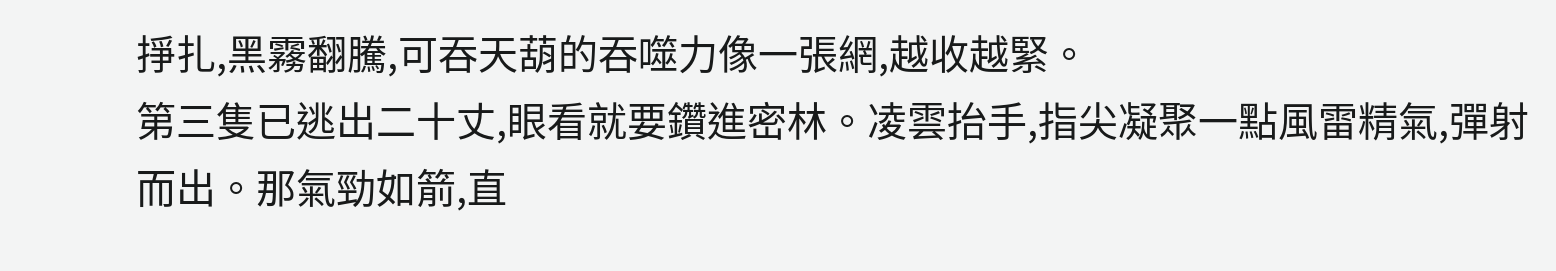掙扎,黑霧翻騰,可吞天葫的吞噬力像一張網,越收越緊。
第三隻已逃出二十丈,眼看就要鑽進密林。凌雲抬手,指尖凝聚一點風雷精氣,彈射而出。那氣勁如箭,直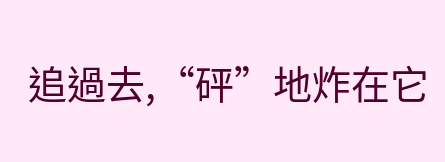追過去,“砰”地炸在它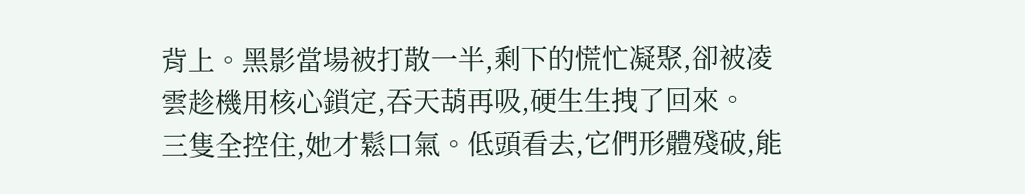背上。黑影當場被打散一半,剩下的慌忙凝聚,卻被凌雲趁機用核心鎖定,吞天葫再吸,硬生生拽了回來。
三隻全控住,她才鬆口氣。低頭看去,它們形體殘破,能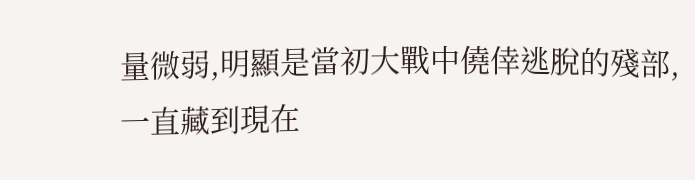量微弱,明顯是當初大戰中僥倖逃脫的殘部,一直藏到現在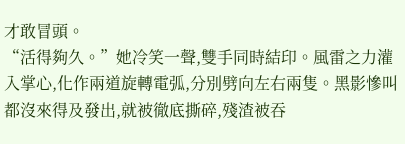才敢冒頭。
“活得夠久。”她冷笑一聲,雙手同時結印。風雷之力灌入掌心,化作兩道旋轉電弧,分別劈向左右兩隻。黑影慘叫都沒來得及發出,就被徹底撕碎,殘渣被吞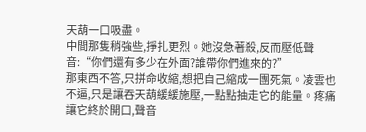天葫一口吸盡。
中間那隻稍強些,掙扎更烈。她沒急著殺,反而壓低聲音:“你們還有多少在外面?誰帶你們進來的?”
那東西不答,只拼命收縮,想把自己縮成一團死氣。凌雲也不逼,只是讓吞天葫緩緩施壓,一點點抽走它的能量。疼痛讓它終於開口,聲音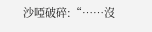沙啞破碎:“……沒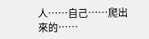人……自己……爬出來的……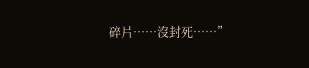碎片……沒封死……”